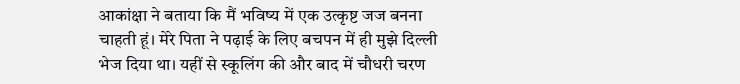आकांक्षा ने बताया कि मैं भविष्य में एक उत्कृष्ट जज बनना चाहती हूं। मेरे पिता ने पढ़ाई के लिए बचपन में ही मुझे दिल्ली भेज दिया था। यहीं से स्कूलिंग की और बाद में चौधरी चरण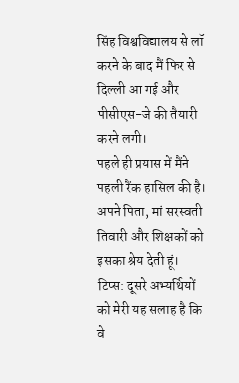सिंह विश्वविद्यालय से लॉ करने के बाद मैं फिर से दिल्ली आ गई और पीसीएस-जे की तैयारी करने लगी।
पहले ही प्रयास में मैंने पहली रैंक हासिल की है। अपने पिता, मां सरस्वती तिवारी और शिक्षकों को इसका श्रेय देती हूं।
टिप्स: दूसरे अभ्यर्थियों को मेरी यह सलाह है कि वे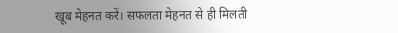खूब मेहनत करें। सफलता मेहनत से ही मिलती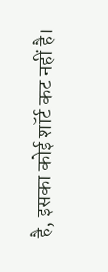है, इसका कोई शॉर्ट कट नहीं है।